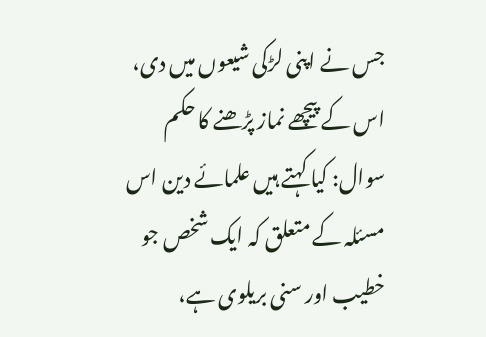جس نے اپنی لڑکی شیعوں میں دی، اس کے پیچھے نماز پڑھنے کا حکم
سوال: کیا کہتے ہیں علمائے دین اس مسئلہ کے متعلق کہ ایک شخص جو خطیب اور سنی بریلوی ہے،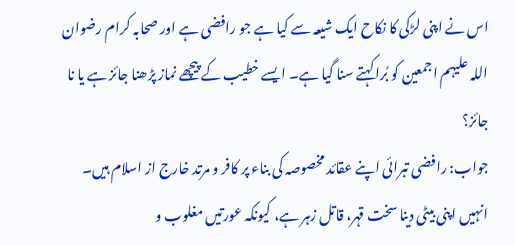اس نے اپنی لڑکی کا نکاح ایک شیعہ سے کیا ہے جو رافضی ہے اور صحابہ کرام رضوان اللہ علیہم اجمعین کو بُرا کہتے سنا گیا ہے۔ ایسے خطیب کے پیچھے نماز پڑھنا جائز ہے یا نا جائز؟
جواب: رافضی تبرائی اپنے عقائد مخصوصہ کی بناء پر کافر و مرتد خارج از اسلام ہیں۔ انہیں اپنی بیٹی دینا سخت قہر، قاتل زہر ہے، کیونکہ عورتیں مغلوب و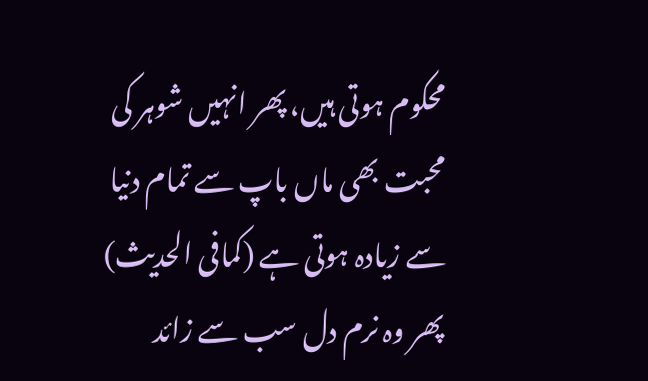محکوم ہوتی ہیں، پھر انہیں شوہر کی محبت بھی ماں باپ سے تمام دنیا سے زیادہ ہوتی ہے (کمافی الحدیث) پھر وہ نرم دل سب سے زائد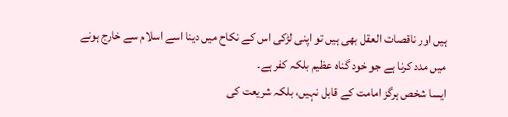ہیں اور ناقصات العقل بھی ہیں تو اپنی لڑکی اس کے نکاح میں دینا اسے اسلام سے خارج ہونے میں مدد کرنا ہے جو خود گناہ عظیم بلکہ کفر ہے۔
ایسا شخص ہرگز امامت کے قابل نہیں، بلکہ شریعت کی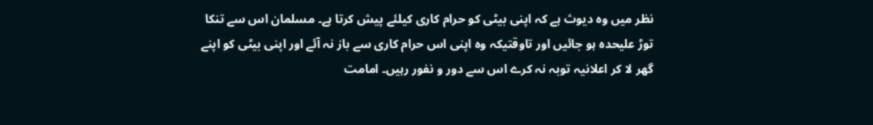نظر میں وہ دیوث ہے کہ اپنی بیٹی کو حرام کاری کیلئے پیش کرتا ہے۔ مسلمان اس سے تنکا توڑ علیحدہ ہو جائیں اور تاوقتیکہ وہ اپنی اس حرام کاری سے باز نہ آئے اور اپنی بیٹی کو اپنے گھر لا کر اعلانیہ توبہ نہ کرے اس سے دور و نفور رہیں۔ امامت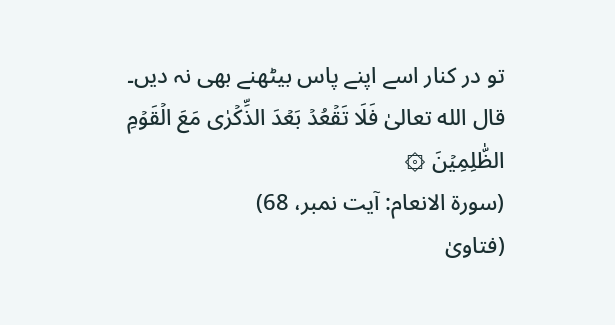تو در کنار اسے اپنے پاس بیٹھنے بھی نہ دیں۔
قال الله تعالىٰ فَلَا تَقۡعُدۡ بَعۡدَ الذِّكۡرٰى مَعَ الۡقَوۡمِ الظّٰلِمِيۡنَ ۞
(سورۃ الانعام: آیت نمبر، 68)
(فتاویٰ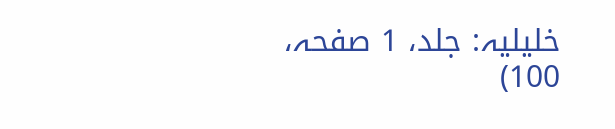خلیلیہ: جلد، 1 صفحہ، 100)